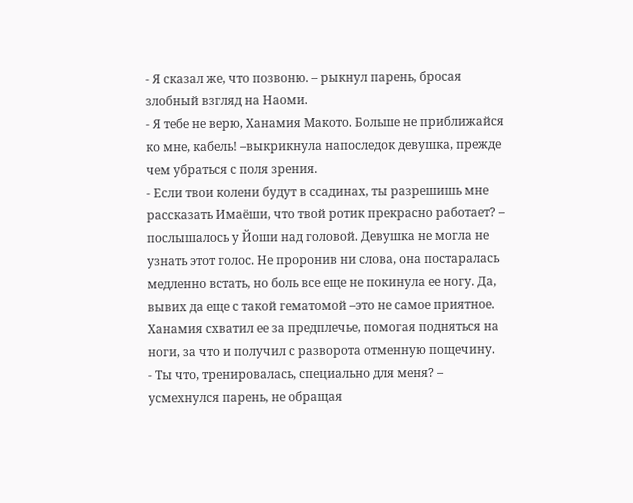- Я сказал же, что позвоню. – рыкнул парень, бросая злобный взгляд на Наоми.
- Я тебе не верю, Ханамия Макото. Больше не приближайся ко мне, кабель! –выкрикнула напоследок девушка, прежде чем убраться с поля зрения.
- Если твои колени будут в ссадинах, ты разрешишь мне рассказать Имаёши, что твой ротик прекрасно работает? – послышалось у Йоши над головой. Девушка не могла не узнать этот голос. Не проронив ни слова, она постаралась медленно встать, но боль все еще не покинула ее ногу. Да, вывих да еще с такой гематомой –это не самое приятное. Ханамия схватил ее за предплечье, помогая подняться на ноги, за что и получил с разворота отменную пощечину.
- Ты что, тренировалась, специально для меня? – усмехнулся парень, не обращая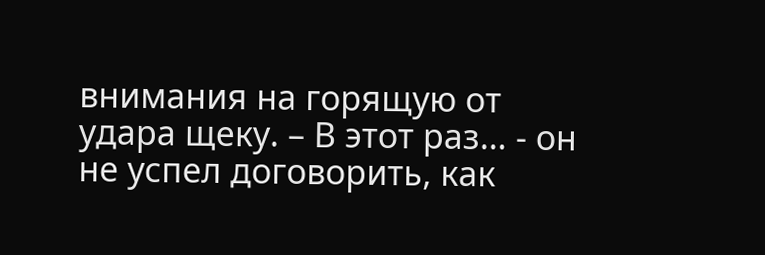внимания на горящую от удара щеку. – В этот раз… - он не успел договорить, как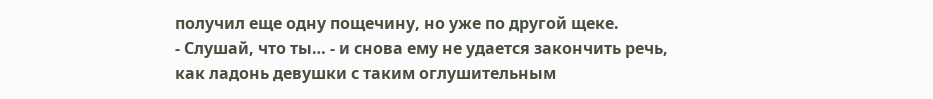получил еще одну пощечину, но уже по другой щеке.
- Слушай, что ты… - и снова ему не удается закончить речь, как ладонь девушки с таким оглушительным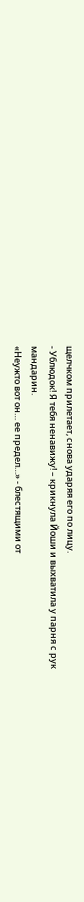щелчком прилетает, снова ударяя его по лицу.
- Ублюдок! Я тебя ненавижу! – крикнула Йоши и выхватила у парня с рук мандарин.
«Неужто вот он… ее предел…» - блестящими от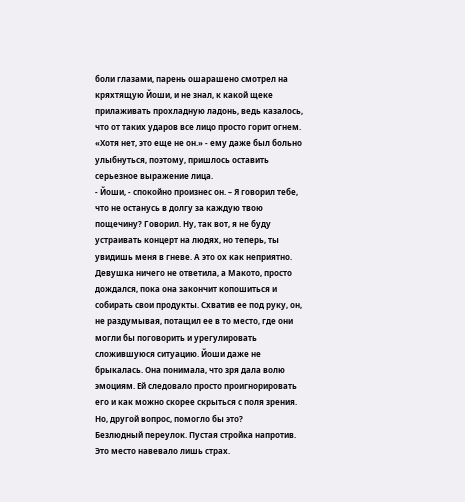боли глазами, парень ошарашено смотрел на кряхтящую Йоши, и не знал, к какой щеке прилаживать прохладную ладонь, ведь казалось, что от таких ударов все лицо просто горит огнем. «Хотя нет, это еще не он.» - ему даже был больно улыбнуться, поэтому, пришлось оставить серьезное выражение лица.
- Йоши, - спокойно произнес он. – Я говорил тебе, что не останусь в долгу за каждую твою пощечину? Говорил. Ну, так вот, я не буду устраивать концерт на людях, но теперь, ты увидишь меня в гневе. А это ох как неприятно.
Девушка ничего не ответила, а Макото, просто дождался, пока она закончит копошиться и собирать свои продукты. Схватив ее под руку, он, не раздумывая, потащил ее в то место, где они могли бы поговорить и урегулировать сложившуюся ситуацию. Йоши даже не брыкалась. Она понимала, что зря дала волю эмоциям. Ей следовало просто проигнорировать его и как можно скорее скрыться с поля зрения. Но, другой вопрос, помогло бы это?
Безлюдный переулок. Пустая стройка напротив. Это место навевало лишь страх.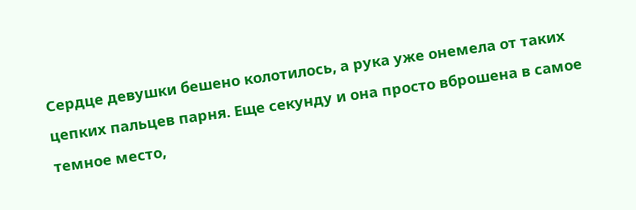Сердце девушки бешено колотилось, а рука уже онемела от таких цепких пальцев парня. Еще секунду и она просто вброшена в самое темное место,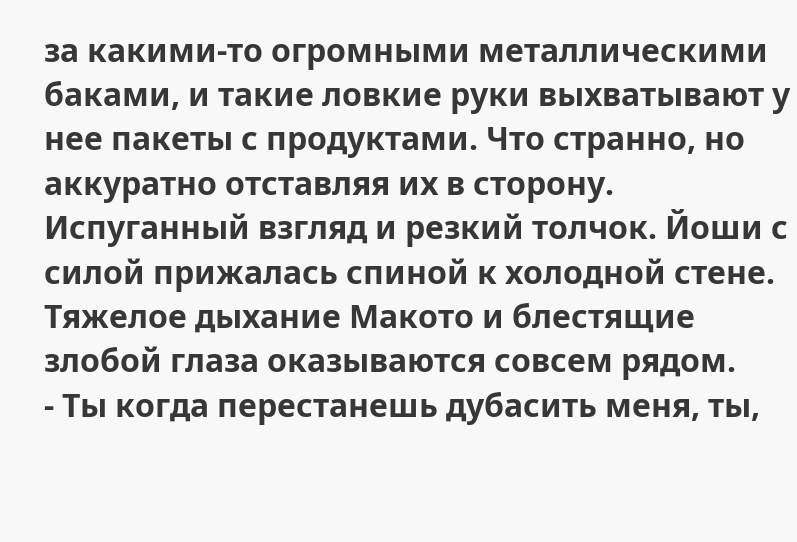за какими-то огромными металлическими баками, и такие ловкие руки выхватывают у нее пакеты с продуктами. Что странно, но аккуратно отставляя их в сторону.
Испуганный взгляд и резкий толчок. Йоши с силой прижалась спиной к холодной стене. Тяжелое дыхание Макото и блестящие злобой глаза оказываются совсем рядом.
- Ты когда перестанешь дубасить меня, ты,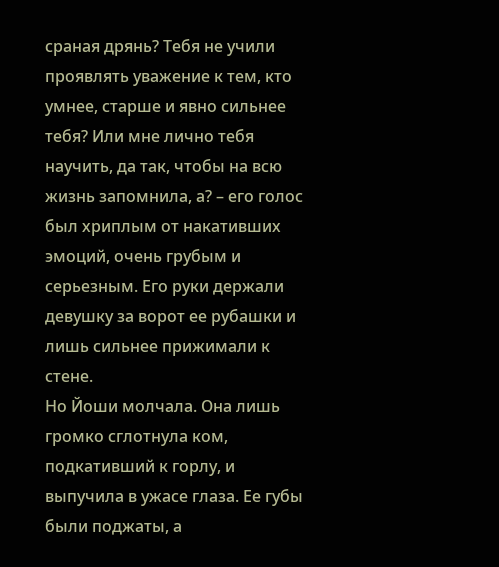сраная дрянь? Тебя не учили проявлять уважение к тем, кто умнее, старше и явно сильнее тебя? Или мне лично тебя научить, да так, чтобы на всю жизнь запомнила, а? – его голос был хриплым от накативших эмоций, очень грубым и серьезным. Его руки держали девушку за ворот ее рубашки и лишь сильнее прижимали к стене.
Но Йоши молчала. Она лишь громко сглотнула ком, подкативший к горлу, и выпучила в ужасе глаза. Ее губы были поджаты, а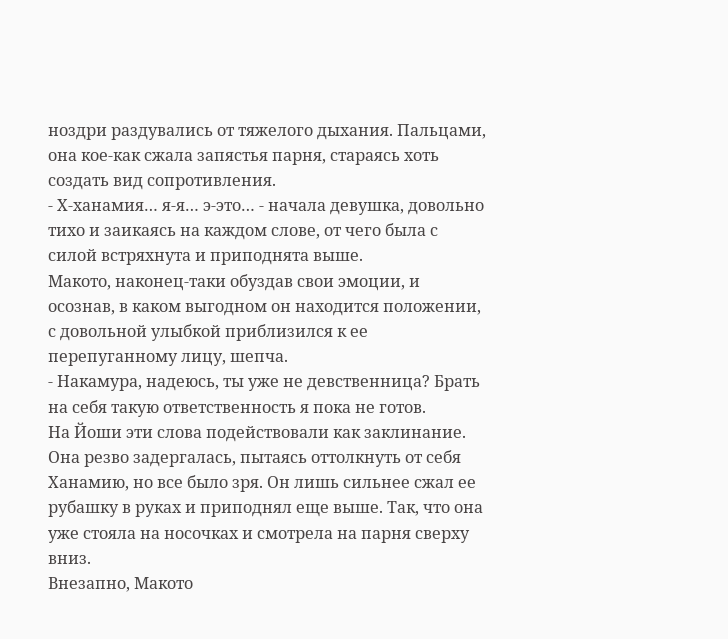ноздри раздувались от тяжелого дыхания. Пальцами, она кое-как сжала запястья парня, стараясь хоть создать вид сопротивления.
- Х-ханамия… я-я… э-это… - начала девушка, довольно тихо и заикаясь на каждом слове, от чего была с силой встряхнута и приподнята выше.
Макото, наконец-таки обуздав свои эмоции, и осознав, в каком выгодном он находится положении, с довольной улыбкой приблизился к ее перепуганному лицу, шепча.
- Накамура, надеюсь, ты уже не девственница? Брать на себя такую ответственность я пока не готов.
На Йоши эти слова подействовали как заклинание. Она резво задергалась, пытаясь оттолкнуть от себя Ханамию, но все было зря. Он лишь сильнее сжал ее рубашку в руках и приподнял еще выше. Так, что она уже стояла на носочках и смотрела на парня сверху вниз.
Внезапно, Макото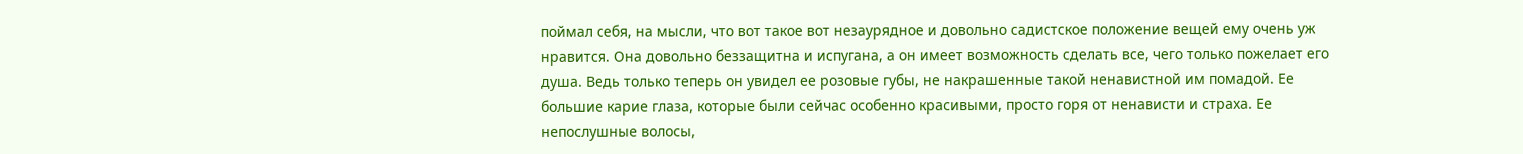поймал себя, на мысли, что вот такое вот незаурядное и довольно садистское положение вещей ему очень уж нравится. Она довольно беззащитна и испугана, а он имеет возможность сделать все, чего только пожелает его душа. Ведь только теперь он увидел ее розовые губы, не накрашенные такой ненавистной им помадой. Ее большие карие глаза, которые были сейчас особенно красивыми, просто горя от ненависти и страха. Ее непослушные волосы,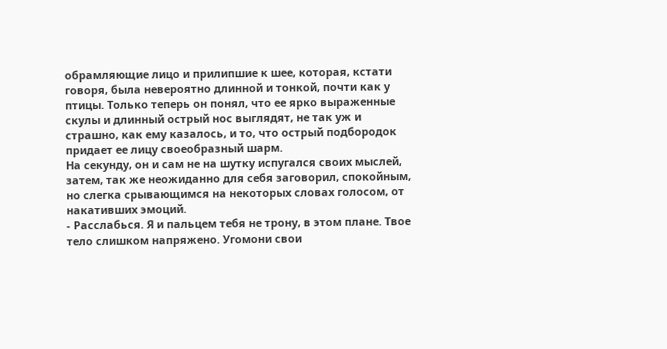обрамляющие лицо и прилипшие к шее, которая, кстати говоря, была невероятно длинной и тонкой, почти как у птицы. Только теперь он понял, что ее ярко выраженные скулы и длинный острый нос выглядят, не так уж и страшно, как ему казалось, и то, что острый подбородок придает ее лицу своеобразный шарм.
На секунду, он и сам не на шутку испугался своих мыслей, затем, так же неожиданно для себя заговорил, спокойным, но слегка срывающимся на некоторых словах голосом, от накативших эмоций.
- Расслабься. Я и пальцем тебя не трону, в этом плане. Твое тело слишком напряжено. Угомони свои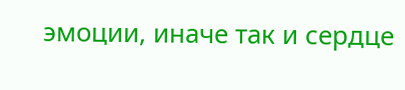эмоции, иначе так и сердце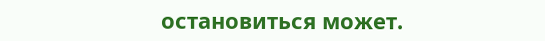остановиться может.